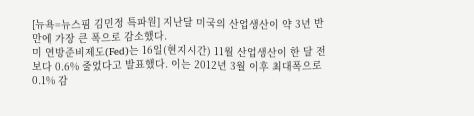[뉴욕=뉴스핌 김민정 특파원] 지난달 미국의 산업생산이 약 3년 반 만에 가장 큰 폭으로 감소했다.
미 연방준비제도(Fed)는 16일(현지시간) 11월 산업생산이 한 달 전보다 0.6% 줄었다고 발표했다. 이는 2012년 3월 이후 최대폭으로 0.1% 감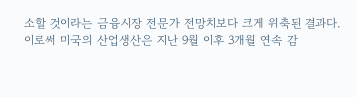소할 것이라는 금융시장 전문가 전망치보다 크게 위축된 결과다.
이로써 미국의 산업생산은 지난 9월 이후 3개월 연속 감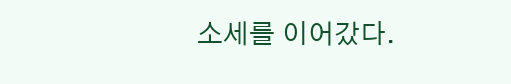소세를 이어갔다.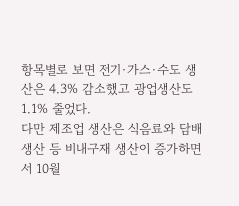항목별로 보면 전기·가스·수도 생산은 4.3% 감소했고 광업생산도 1.1% 줄었다.
다만 제조업 생산은 식음료와 담배 생산 등 비내구재 생산이 증가하면서 10월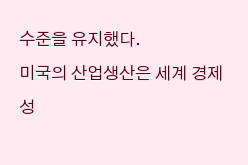수준을 유지했다.
미국의 산업생산은 세계 경제 성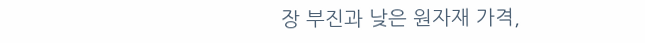장 부진과 낮은 원자재 가격,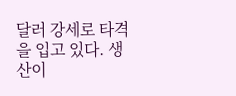달러 강세로 타격을 입고 있다. 생산이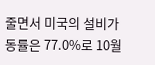줄면서 미국의 설비가동률은 77.0%로 10월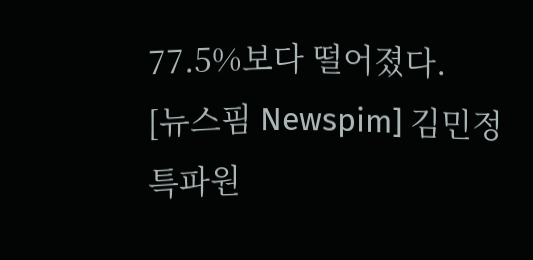77.5%보다 떨어졌다.
[뉴스핌 Newspim] 김민정 특파원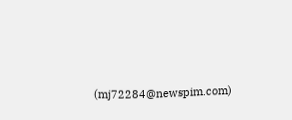(mj72284@newspim.com)